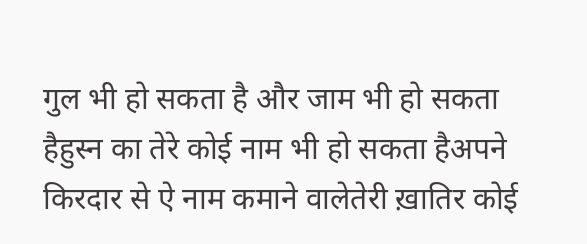गुल भी हो सकता है और जाम भी हो सकता हैहुस्न का तेरे कोई नाम भी हो सकता हैअपने किरदार से ऐ नाम कमाने वालेतेरी ख़ातिर कोई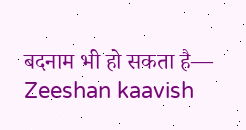बदनाम भी हो सकता है— Zeeshan kaavish